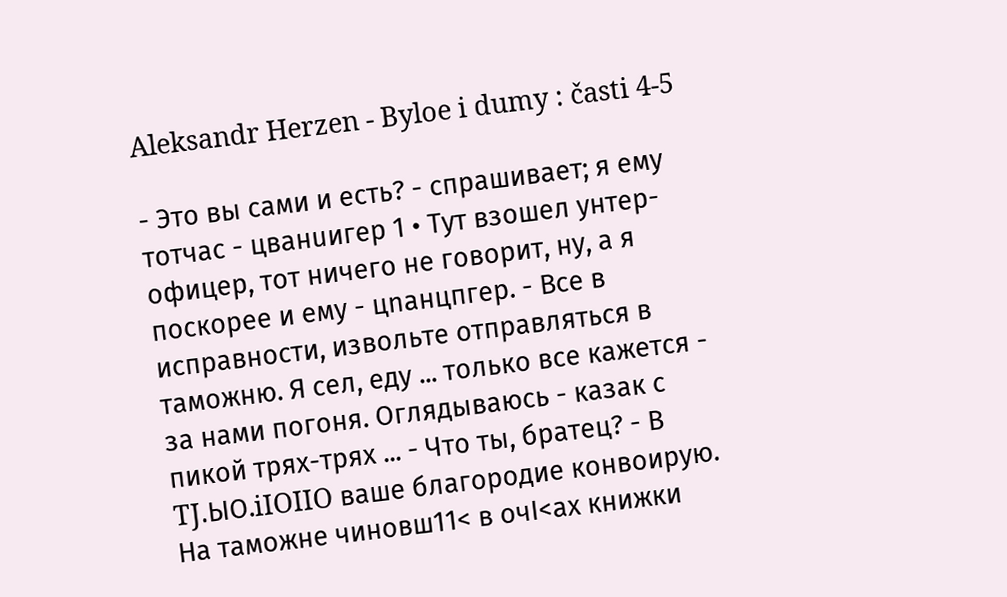Aleksandr Herzen - Byloe i dumy : časti 4-5

- Это вы сами и есть? - спрашивает; я ему тотчас - цванuигер 1 • Тут взошел унтер-офицер, тот ничего не говорит, ну, а я поскорее и ему - цnанцпгер. - Все в исправности, извольте отправляться в таможню. Я сел, еду ... только все кажется - за нами погоня. Оглядываюсь - казак с пикой трях-трях ... - Что ты, братец? - В TJ.ЫO.iIOIIO ваше благородие конвоирую. На таможне чиновш11< в очI<ах книжки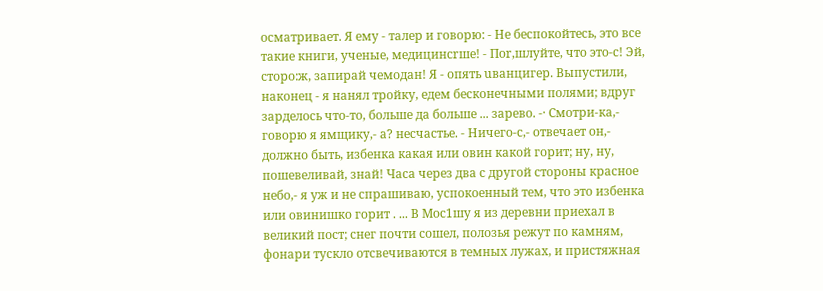осматривает. Я ему - талер и говорю: - Не беспокойтесь, это все такие книги, ученые, медицинсrше! - Поr,шлуйте, что это-с! Эй, сторо:ж, запирай чемодан! Я - опять uванцигер. Выпустили, наконец - я нанял тройку, едем бесконечными полями; вдруг зарделось что-то, больше да больше ... зарево. -· Смотри-ка,- говорю я ямщику,- а? несчастье. - Ничего-с,- отвечает он,- должно быть, избенка какая или овин какой горит; ну, ну, пошевеливай, знай! Часа через два с другой стороны красное небо,- я уж и не спрашиваю, успокоенный тем, что это избенка или овинишко горит . ... В Мос1шу я из деревни приехал в великий пост; снег почти сошел, полозья режут по камням, фонари тускло отсвечиваются в темных лужах, и пристяжная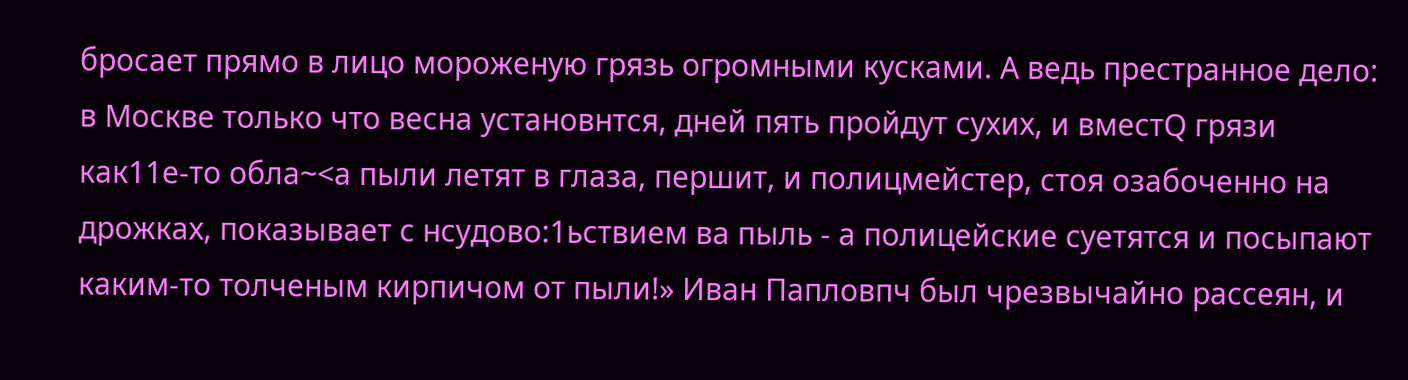бросает прямо в лицо мороженую грязь огромными кусками. А ведь престранное дело: в Москве только что весна установнтся, дней пять пройдут сухих, и вместQ грязи как11е-то обла~<а пыли летят в глаза, першит, и полицмейстер, стоя озабоченно на дрожках, показывает с нсудово:1ьствием ва пыль - а полицейские суетятся и посыпают каким-то толченым кирпичом от пыли!» Иван Папловпч был чрезвычайно рассеян, и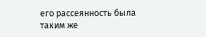его рассеянность была таким же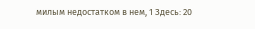милым недостатком в нем, 1 Здесь: 20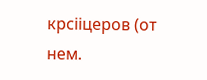крсiiцеров (от нем.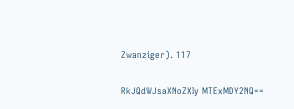Zwanziger). 117

RkJQdWJsaXNoZXIy MTExMDY2NQ==